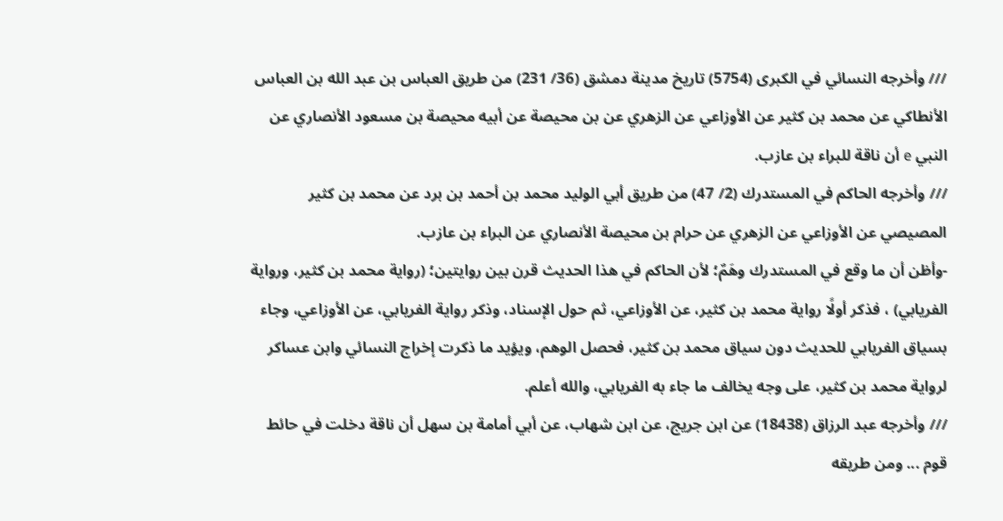/// وأخرجه النسائي في الكبرى (5754) تاريخ مدينة دمشق (36/ 231) من طريق العباس بن عبد الله بن العباس الأنطاكي عن محمد بن كثير عن الأوزاعي عن الزهري عن بن محيصة عن أبيه محيصة بن مسعود الأنصاري عن النبي e أن ناقة للبراء بن عازب.
/// وأخرجه الحاكم في المستدرك (2/ 47) من طريق أبي الوليد محمد بن أحمد بن برد عن محمد بن كثير المصيصي عن الأوزاعي عن الزهري عن حرام بن محيصة الأنصاري عن البراء بن عازب.
-وأظن أن ما وقع في المستدرك وهَمٌ؛ لأن الحاكم في هذا الحديث قرن بين روايتين؛ (رواية محمد بن كثير، ورواية الفريابي) ، فذكر أولًا رواية محمد بن كثير، عن الأوزاعي، ثم حول الإسناد، وذكر رواية الفريابي، عن الأوزاعي، وجاء بسياق الفريابي للحديث دون سياق محمد بن كثير، فحصل الوهم، ويؤيد ما ذكرت إخراج النسائي وابن عساكر لرواية محمد بن كثير، على وجه يخالف ما جاء به الفريابي، والله أعلم.
/// وأخرجه عبد الرزاق (18438) عن ابن جريج، عن ابن شهاب، عن أبي أمامة بن سهل أن ناقة دخلت في حائط قوم ... ومن طريقه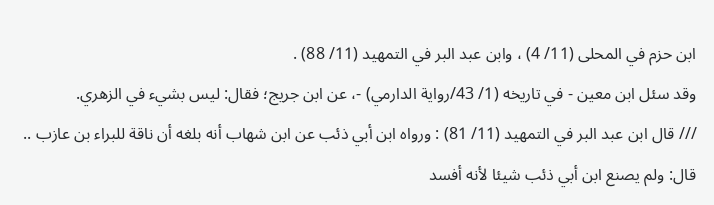ابن حزم في المحلى (11/ 4) ، وابن عبد البر في التمهيد (11/ 88) .
وقد سئل ابن معين - في تاريخه (1/ 43/رواية الدارمي) -، عن ابن جريج؛ فقال: ليس بشيء في الزهري.
/// قال ابن عبد البر في التمهيد (11/ 81) : ورواه ابن أبي ذئب عن ابن شهاب أنه بلغه أن ناقة للبراء بن عازب .. قال: ولم يصنع ابن أبي ذئب شيئا لأنه أفسد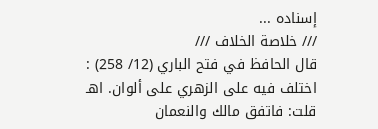إسناده ...
/// خلاصة الخلاف ///
قال الحافظ في فتح الباري (12/ 258) : اختلف فيه على الزهري على ألوان. اهـ
قلت: فاتفق مالك والنعمان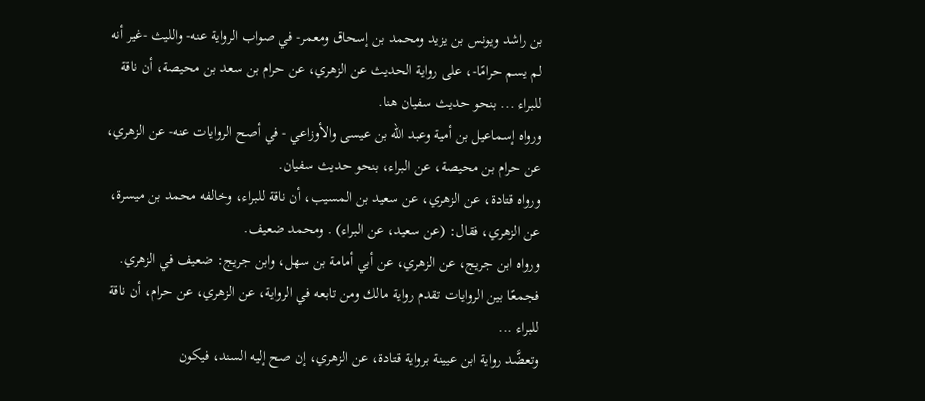بن راشد ويونس بن يزيد ومحمد بن إسحاق ومعمر- في صواب الرواية عنه- والليث -غير أنه لم يسم حرامًا-، على رواية الحديث عن الزهري، عن حرام بن سعد بن محيصة، أن ناقة للبراء ... بنحو حديث سفيان هنا.
ورواه إسماعيل بن أمية وعبد الله بن عيسى والأوزاعي - في أصح الروايات عنه- عن الزهري، عن حرام بن محيصة، عن البراء، بنحو حديث سفيان.
ورواه قتادة، عن الزهري، عن سعيد بن المسيب، أن ناقة للبراء، وخالفه محمد بن ميسرة، عن الزهري، فقال: (عن سعيد، عن البراء) . ومحمد ضعيف.
ورواه ابن جريج، عن الزهري، عن أبي أمامة بن سهل، وابن جريج: ضعيف في الزهري.
فجمعًا بين الروايات تقدم رواية مالك ومن تابعه في الرواية، عن الزهري، عن حرام، أن ناقة للبراء ...
وتعضَّد رواية ابن عيينة برواية قتادة، عن الزهري، إن صح إليه السند، فيكون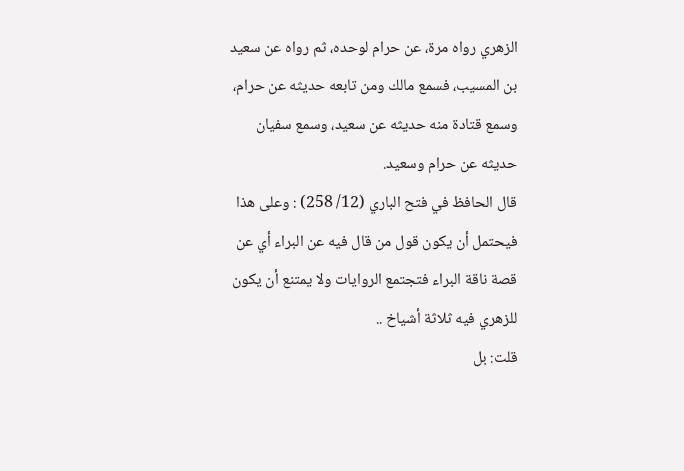الزهري رواه مرة، عن حرام لوحده، ثم رواه عن سعيد بن المسيب، فسمع مالك ومن تابعه حديثه عن حرام، وسمع قتادة منه حديثه عن سعيد، وسمع سفيان حديثه عن حرام وسعيد.
قال الحافظ في فتح الباري (12/ 258) : وعلى هذا فيحتمل أن يكون قول من قال فيه عن البراء أي عن قصة ناقة البراء فتجتمع الروايات ولا يمتنع أن يكون للزهري فيه ثلاثة أشياخ ..
قلت: بل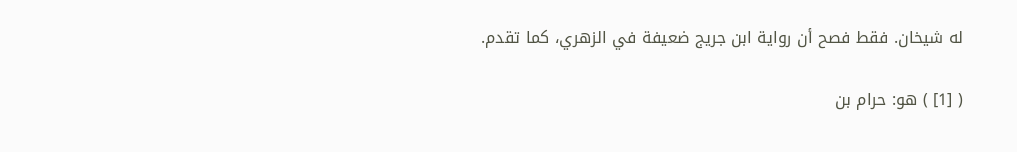له شيخان. فقط فصح أن رواية ابن جريج ضعيفة في الزهري، كما تقدم.

( [1] ) هو: حرام بن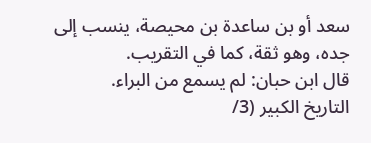سعد أو بن ساعدة بن محيصة، ينسب إلى جده، وهو ثقة، كما في التقريب.
قال ابن حبان: لم يسمع من البراء.
التاريخ الكبير (3/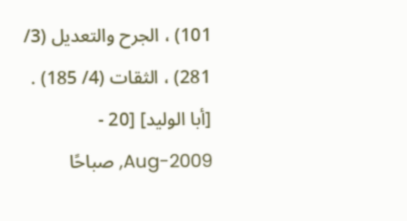101) ، الجرح والتعديل (3/ 281) ، الثقات (4/ 185) .
[أبا الوليد] [20 - Aug-2009, صباحًا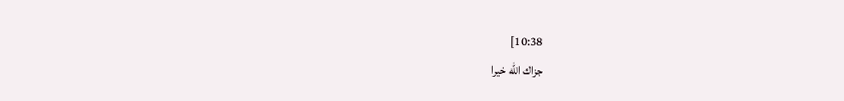10:38]
جزاك الله خيرا